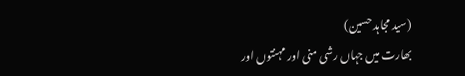(سید مجاہد حسین)
بھارت میں جہاں رشی منی اور مہنتوں اور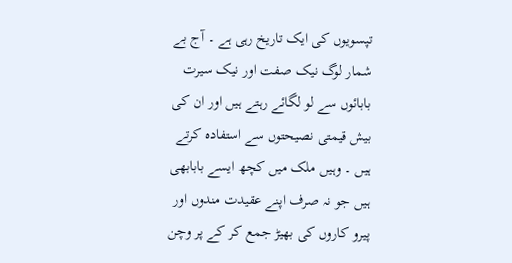تپسویوں کی ایک تاریخ رہی ہے ۔ آج بے شمار لوگ نیک صفت اور نیک سیرت بابائوں سے لو لگائے رہتے ہیں اور ان کی بیش قیمتی نصیحتوں سے استفادہ کرتے ہیں ۔ وہیں ملک میں کچھ ایسے بابابھی ہیں جو نہ صرف اپنے عقیدت مندوں اور پیرو کاروں کی بھیڑ جمع کر کے پر وچن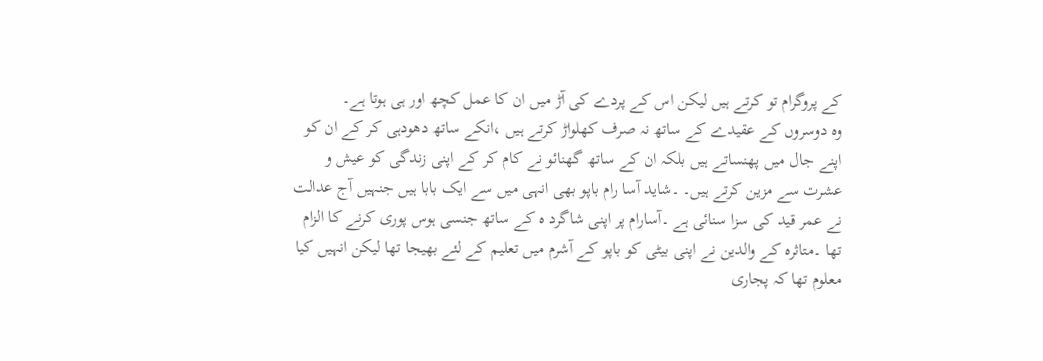کے پروگرام تو کرتے ہیں لیکن اس کے پردے کی آڑ میں ان کا عمل کچھ اور ہی ہوتا ہے۔
وہ دوسروں کے عقیدے کے ساتھ نہ صرف کھلواڑ کرتے ہیں ،انکے ساتھ دھودہی کر کے ان کو اپنے جال میں پھنساتے ہیں بلکہ ان کے ساتھ گھنائو نے کام کر کے اپنی زندگی کو عیش و عشرت سے مزین کرتے ہیں۔ ۔شاید آسا رام باپو بھی انہی میں سے ایک بابا ہیں جنہیں آج عدالت نے عمر قید کی سزا سنائی ہے ۔آسارام پر اپنی شاگرد ہ کے ساتھ جنسی ہوس پوری کرنے کا الزام تھا ۔متاثرہ کے والدین نے اپنی بیٹی کو باپو کے آشرم میں تعلیم کے لئے بھیجا تھا لیکن انہیں کیا معلوم تھا کہ پجاری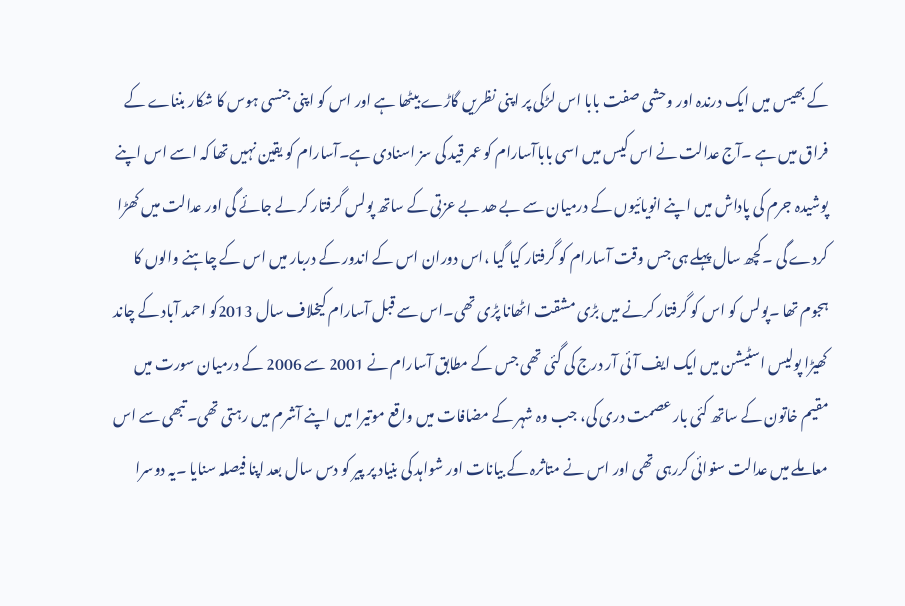کے بھیس میں ایک درندہ اور وحشی صفت بابا اس لڑکی پر اپنی نظریں گاڑے بیٹھا ہے اور اس کو اپنی جنسی ہوس کا شکار بنناے کے فراق میں ہے ۔آج عدالت نے اس کیس میں اسی باباآسارام کو عمر قید کی سز اسنادی ہے۔آسارام کو یقین نہیں تھا کہ اسے اس اپنے پوشیدہ جرم کی پاداش میں اپنے انویائیوں کے درمیان سے بے ھد بے عزتی کے ساتھ پولس گرفتار کر لے جائے گی اور عدالت میں کھڑا کردے گی ۔کچھ سال پہلے ہی جس وقت آسارام کو گرفتار کیا گیا ،اس دوران اس کے اندور کے دربار میں اس کے چاہنے والوں کا ہجوم تھا ۔پولس کو اس کو گرفتار کرنے میں بڑی مشقت اٹھانا پڑی تھی۔اس سے قبل آسارام کیخلاف سال 2013کو احمد آباد کے چاند کھیڑا پولیس اسٹیشن میں ایک ایف آئی آر درج کی گئی تھی جس کے مطابق آسارام نے 2001 سے 2006 کے درمیان سورت میں مقیم خاتون کے ساتھ کئی بار عصمت دری کی، جب وہ شہر کے مضافات میں واقع موتیرا میں اپنے آشرم میں رہتی تھی۔ تبھی سے اس معاملے میں عدالت سنوائی کررہی تھی اور اس نے متاثرہ کے بیانات اور شواہد کی بنیاد پر پیر کو دس سال بعد اپنا فیصلہ سنایا ۔یہ دوسرا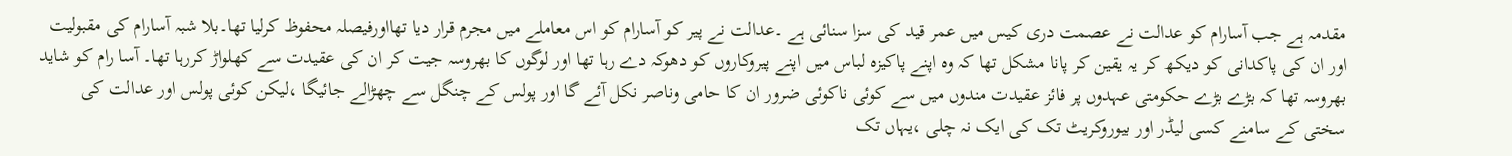مقدمہ ہے جب آسارام کو عدالت نے عصمت دری کیس میں عمر قید کی سزا سنائی ہے ۔عدالت نے پیر کو آسارام کو اس معاملے میں مجرم قرار دیا تھااورفیصلہ محفوظ کرلیا تھا۔بلا شبہ آسارام کی مقبولیت اور ان کی پاکدانی کو دیکھ کر یہ یقین کر پانا مشکل تھا کہ وہ اپنے پاکیزہ لباس میں اپنے پیروکاروں کو دھوکہ دے رہا تھا اور لوگوں کا بھروسہ جیت کر ان کی عقیدت سے کھلواڑ کررہا تھا۔ آسا رام کو شاید بھروسہ تھا کہ بڑے بڑے حکومتی عہدوں پر فائز عقیدت مندوں میں سے کوئی ناکوئی ضرور ان کا حامی وناصر نکل آئے گا اور پولس کے چنگل سے چھڑالے جائیگا ،لیکن کوئی پولس اور عدالت کی سختی کے سامنے کسی لیڈر اور بیوروکریٹ تک کی ایک نہ چلی ،یہاں تک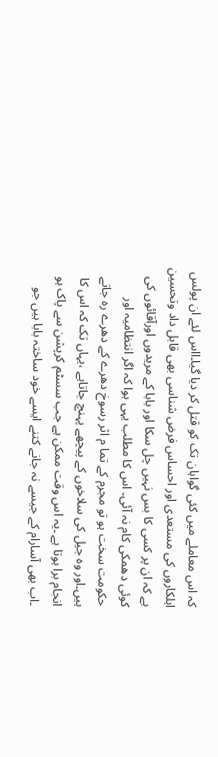کہ اس معاملے میں کئی گواہان تک کو قتل کر دیا گیا۔ااس لئے ان پولس اہلکاروں کی مستعدی اور احساس فرض شناسی بھی قابل داد وتحسین ہے کہ ان پر کسی کا بس نہیں چل سکا اور بابا کے مریدوں اورآقائوں کی کوئی دھمکی کام نہ آئی۔ اس کا مطلب یہی ہوا کہ اگر انتظامیہ اور حکومت سخت ہو تو مجرم کے تما م اثر رسوخ دھرے کے دھرے رہ جاتے ہیں۔اور وہ جیل کی سلاخوں کے پیچھے پہنچ جاتاہے ،یہاں تک کہ اس کا انجام برا ہوتا ہے ۔یہ اس وقت ممکن ہے جب سسٹم کرپشن سے پاک ہو ۔اب بھی آسارام کے جیسے نہ جانے کتنے ایسے خود ساختہ بابا ہیں جو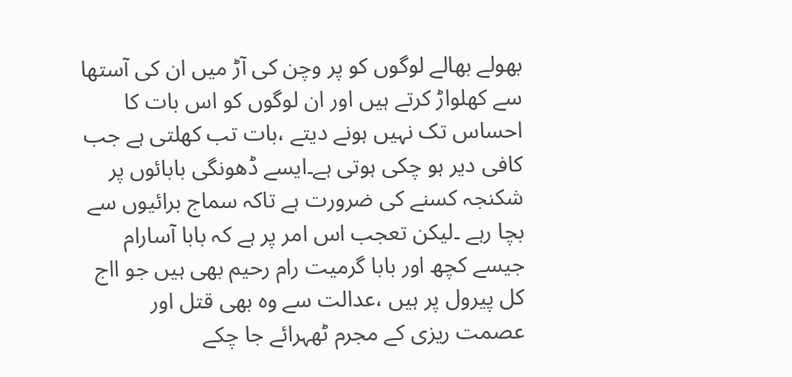بھولے بھالے لوگوں کو پر وچن کی آڑ میں ان کی آستھا سے کھلواڑ کرتے ہیں اور ان لوگوں کو اس بات کا احساس تک نہیں ہونے دیتے ،بات تب کھلتی ہے جب کافی دیر ہو چکی ہوتی ہے۔ایسے ڈھونگی بابائوں پر شکنجہ کسنے کی ضرورت ہے تاکہ سماج برائیوں سے بچا رہے ۔لیکن تعجب اس امر پر ہے کہ بابا آسارام جیسے کچھ اور بابا گرمیت رام رحیم بھی ہیں جو ااج کل پیرول پر ہیں ،عدالت سے وہ بھی قتل اور عصمت ریزی کے مجرم ٹھہرائے جا چکے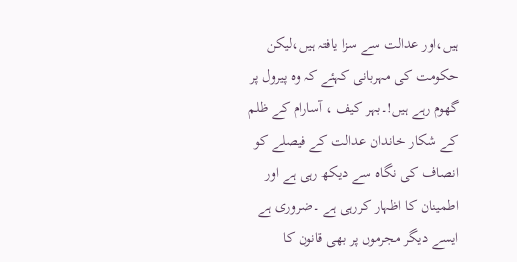ہیں،اور عدالت سے سزا یافتہ ہیں،لیکن حکومت کی مہربانی کہئے کہ وہ پیرول پر گھوم رہے ہیں!۔بہر کیف ، آسارام کے ظلم کے شکار خاندان عدالت کے فیصلے کو انصاف کی نگاہ سے دیکھ رہی ہے اور اطمینان کا اظہار کررہی ہے ۔ضروری ہے ایسے دیگر مجرموں پر بھی قانون کا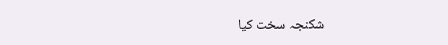شکنجہ سخت کیا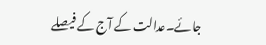جائے۔عدالت کے آج کے فیصلے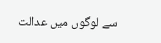سے لوگوں میں عدالت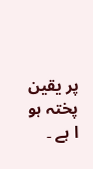پر یقین پختہ ہو ا ہے ۔